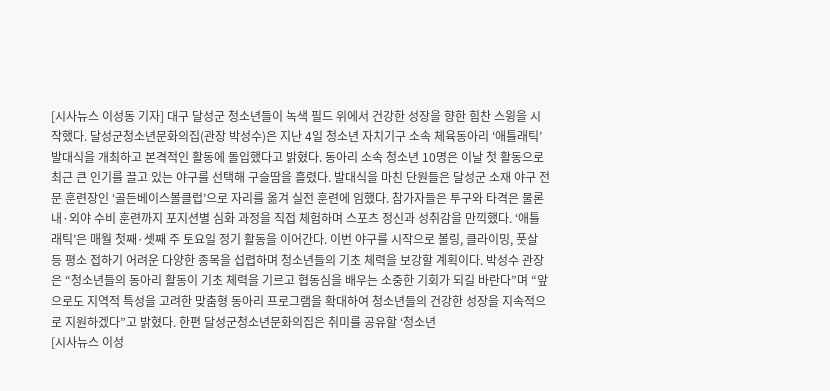[시사뉴스 이성동 기자] 대구 달성군 청소년들이 녹색 필드 위에서 건강한 성장을 향한 힘찬 스윙을 시작했다. 달성군청소년문화의집(관장 박성수)은 지난 4일 청소년 자치기구 소속 체육동아리 ‘애틀래틱’ 발대식을 개최하고 본격적인 활동에 돌입했다고 밝혔다. 동아리 소속 청소년 10명은 이날 첫 활동으로 최근 큰 인기를 끌고 있는 야구를 선택해 구슬땀을 흘렸다. 발대식을 마친 단원들은 달성군 소재 야구 전문 훈련장인 ‘골든베이스볼클럽’으로 자리를 옮겨 실전 훈련에 임했다. 참가자들은 투구와 타격은 물론 내·외야 수비 훈련까지 포지션별 심화 과정을 직접 체험하며 스포츠 정신과 성취감을 만끽했다. ‘애틀래틱’은 매월 첫째·셋째 주 토요일 정기 활동을 이어간다. 이번 야구를 시작으로 볼링, 클라이밍, 풋살 등 평소 접하기 어려운 다양한 종목을 섭렵하며 청소년들의 기초 체력을 보강할 계획이다. 박성수 관장은 “청소년들의 동아리 활동이 기초 체력을 기르고 협동심을 배우는 소중한 기회가 되길 바란다”며 “앞으로도 지역적 특성을 고려한 맞춤형 동아리 프로그램을 확대하여 청소년들의 건강한 성장을 지속적으로 지원하겠다”고 밝혔다. 한편 달성군청소년문화의집은 취미를 공유할 ‘청소년
[시사뉴스 이성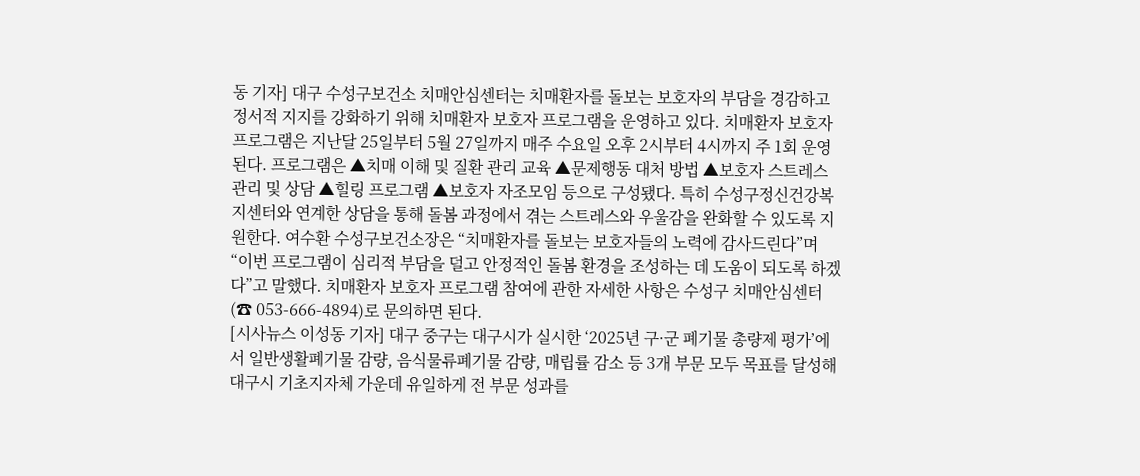동 기자] 대구 수성구보건소 치매안심센터는 치매환자를 돌보는 보호자의 부담을 경감하고 정서적 지지를 강화하기 위해 치매환자 보호자 프로그램을 운영하고 있다. 치매환자 보호자 프로그램은 지난달 25일부터 5월 27일까지 매주 수요일 오후 2시부터 4시까지 주 1회 운영된다. 프로그램은 ▲치매 이해 및 질환 관리 교육 ▲문제행동 대처 방법 ▲보호자 스트레스 관리 및 상담 ▲힐링 프로그램 ▲보호자 자조모임 등으로 구성됐다. 특히 수성구정신건강복지센터와 연계한 상담을 통해 돌봄 과정에서 겪는 스트레스와 우울감을 완화할 수 있도록 지원한다. 여수환 수성구보건소장은 “치매환자를 돌보는 보호자들의 노력에 감사드린다”며 “이번 프로그램이 심리적 부담을 덜고 안정적인 돌봄 환경을 조성하는 데 도움이 되도록 하겠다”고 말했다. 치매환자 보호자 프로그램 참여에 관한 자세한 사항은 수성구 치매안심센터(☎ 053-666-4894)로 문의하면 된다.
[시사뉴스 이성동 기자] 대구 중구는 대구시가 실시한 ‘2025년 구·군 폐기물 총량제 평가’에서 일반생활폐기물 감량, 음식물류폐기물 감량, 매립률 감소 등 3개 부문 모두 목표를 달성해 대구시 기초지자체 가운데 유일하게 전 부문 성과를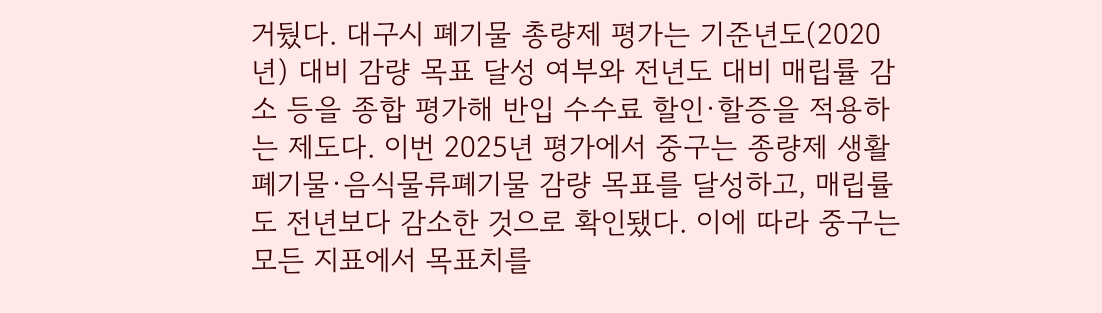거뒀다. 대구시 폐기물 총량제 평가는 기준년도(2020년) 대비 감량 목표 달성 여부와 전년도 대비 매립률 감소 등을 종합 평가해 반입 수수료 할인·할증을 적용하는 제도다. 이번 2025년 평가에서 중구는 종량제 생활폐기물·음식물류폐기물 감량 목표를 달성하고, 매립률도 전년보다 감소한 것으로 확인됐다. 이에 따라 중구는 모든 지표에서 목표치를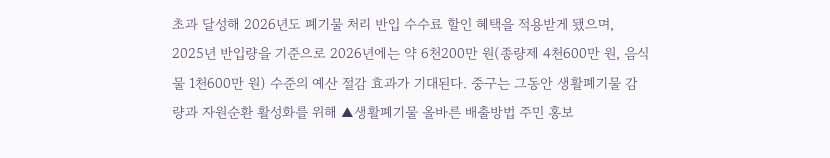초과 달성해 2026년도 폐기물 처리 반입 수수료 할인 혜택을 적용받게 됐으며, 2025년 반입량을 기준으로 2026년에는 약 6천200만 원(종량제 4천600만 원, 음식물 1천600만 원) 수준의 예산 절감 효과가 기대된다. 중구는 그동안 생활폐기물 감량과 자원순환 활성화를 위해 ▲생활폐기물 올바른 배출방법 주민 홍보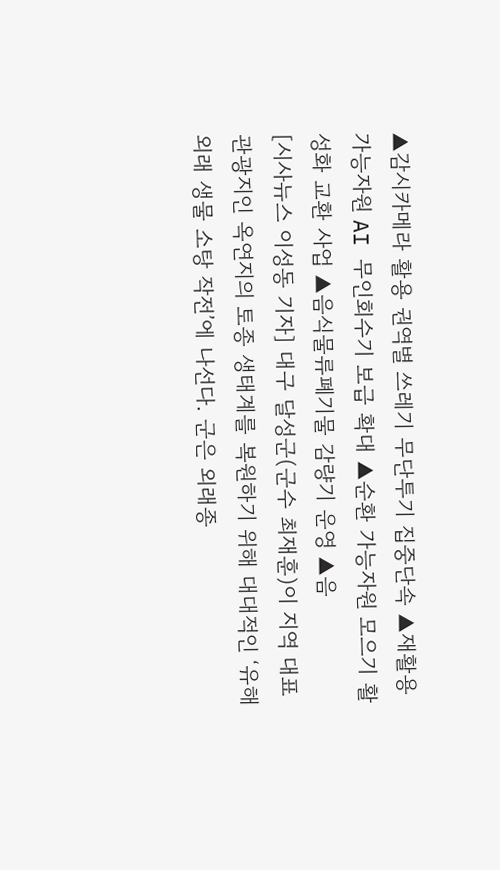▲감시카메라 활용 권역별 쓰레기 무단투기 집중단속 ▲재활용가능자원 AI 무인회수기 보급 확대 ▲순환 가능자원 모으기 활성화 교환 사업 ▲음식물류폐기물 감량기 운영 ▲음
[시사뉴스 이성동 기자] 대구 달성군(군수 최재훈)이 지역 대표 관광지인 옥연지의 토종 생태계를 복원하기 위해 대대적인 ‘유해 외래 생물 소탕 작전’에 나선다. 군은 외래종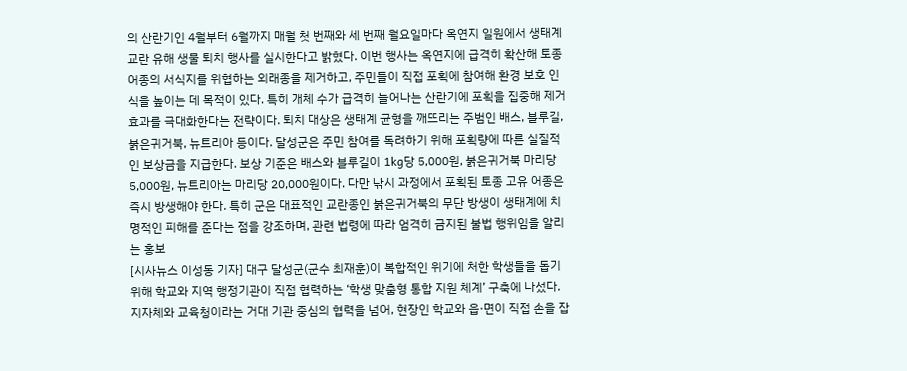의 산란기인 4월부터 6월까지 매월 첫 번째와 세 번째 월요일마다 옥연지 일원에서 생태계 교란 유해 생물 퇴치 행사를 실시한다고 밝혔다. 이번 행사는 옥연지에 급격히 확산해 토종 어종의 서식지를 위협하는 외래종을 제거하고, 주민들이 직접 포획에 참여해 환경 보호 인식을 높이는 데 목적이 있다. 특히 개체 수가 급격히 늘어나는 산란기에 포획을 집중해 제거 효과를 극대화한다는 전략이다. 퇴치 대상은 생태계 균형을 깨뜨리는 주범인 배스, 블루길, 붉은귀거북, 뉴트리아 등이다. 달성군은 주민 참여를 독려하기 위해 포획량에 따른 실질적인 보상금을 지급한다. 보상 기준은 배스와 블루길이 1kg당 5,000원, 붉은귀거북 마리당 5,000원, 뉴트리아는 마리당 20,000원이다. 다만 낚시 과정에서 포획된 토종 고유 어종은 즉시 방생해야 한다. 특히 군은 대표적인 교란종인 붉은귀거북의 무단 방생이 생태계에 치명적인 피해를 준다는 점을 강조하며, 관련 법령에 따라 엄격히 금지된 불법 행위임을 알리는 홍보
[시사뉴스 이성동 기자] 대구 달성군(군수 최재훈)이 복합적인 위기에 처한 학생들을 돕기 위해 학교와 지역 행정기관이 직접 협력하는 ‘학생 맞춤형 통합 지원 체계’ 구축에 나섰다. 지자체와 교육청이라는 거대 기관 중심의 협력을 넘어, 현장인 학교와 읍·면이 직접 손을 잡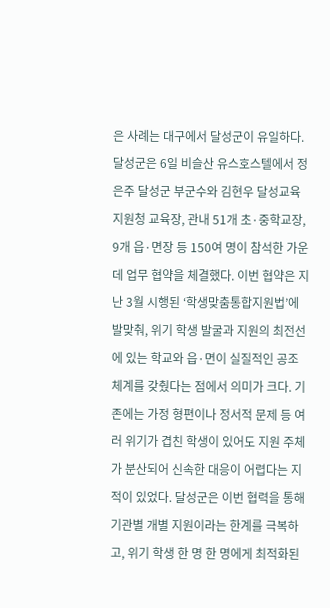은 사례는 대구에서 달성군이 유일하다. 달성군은 6일 비슬산 유스호스텔에서 정은주 달성군 부군수와 김현우 달성교육지원청 교육장, 관내 51개 초·중학교장, 9개 읍·면장 등 150여 명이 참석한 가운데 업무 협약을 체결했다. 이번 협약은 지난 3월 시행된 ‘학생맞춤통합지원법’에 발맞춰, 위기 학생 발굴과 지원의 최전선에 있는 학교와 읍·면이 실질적인 공조 체계를 갖췄다는 점에서 의미가 크다. 기존에는 가정 형편이나 정서적 문제 등 여러 위기가 겹친 학생이 있어도 지원 주체가 분산되어 신속한 대응이 어렵다는 지적이 있었다. 달성군은 이번 협력을 통해 기관별 개별 지원이라는 한계를 극복하고, 위기 학생 한 명 한 명에게 최적화된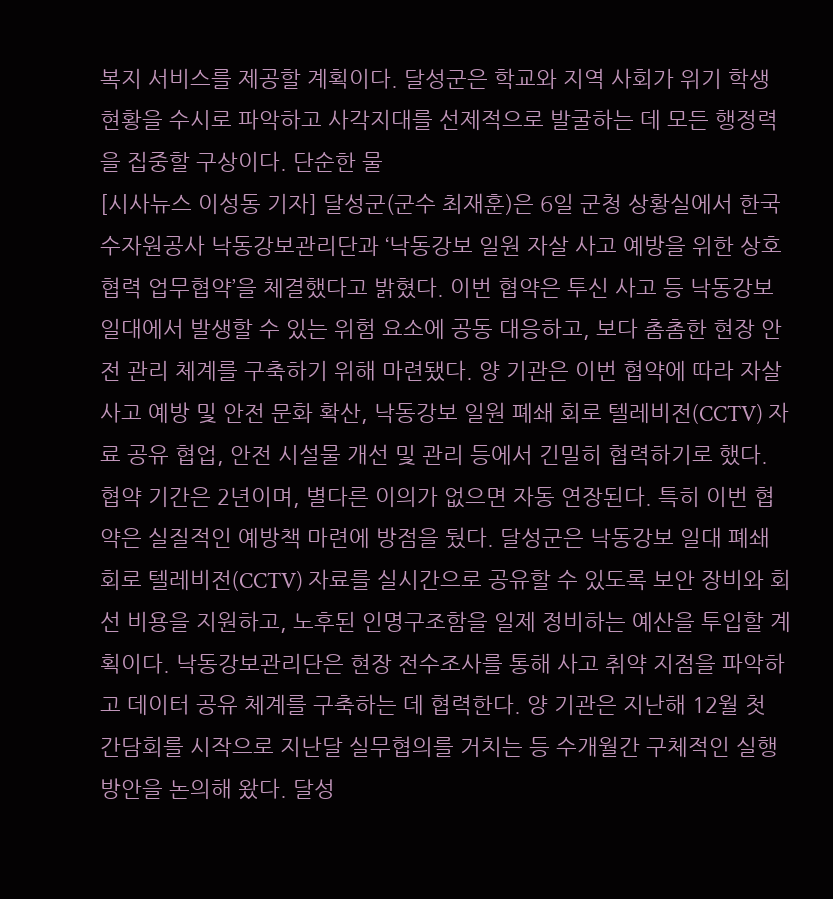복지 서비스를 제공할 계획이다. 달성군은 학교와 지역 사회가 위기 학생 현황을 수시로 파악하고 사각지대를 선제적으로 발굴하는 데 모든 행정력을 집중할 구상이다. 단순한 물
[시사뉴스 이성동 기자] 달성군(군수 최재훈)은 6일 군청 상황실에서 한국수자원공사 낙동강보관리단과 ‘낙동강보 일원 자살 사고 예방을 위한 상호협력 업무협약’을 체결했다고 밝혔다. 이번 협약은 투신 사고 등 낙동강보 일대에서 발생할 수 있는 위험 요소에 공동 대응하고, 보다 촘촘한 현장 안전 관리 체계를 구축하기 위해 마련됐다. 양 기관은 이번 협약에 따라 자살 사고 예방 및 안전 문화 확산, 낙동강보 일원 폐쇄 회로 텔레비전(CCTV) 자료 공유 협업, 안전 시설물 개선 및 관리 등에서 긴밀히 협력하기로 했다. 협약 기간은 2년이며, 별다른 이의가 없으면 자동 연장된다. 특히 이번 협약은 실질적인 예방책 마련에 방점을 뒀다. 달성군은 낙동강보 일대 폐쇄 회로 텔레비전(CCTV) 자료를 실시간으로 공유할 수 있도록 보안 장비와 회선 비용을 지원하고, 노후된 인명구조함을 일제 정비하는 예산을 투입할 계획이다. 낙동강보관리단은 현장 전수조사를 통해 사고 취약 지점을 파악하고 데이터 공유 체계를 구축하는 데 협력한다. 양 기관은 지난해 12월 첫 간담회를 시작으로 지난달 실무협의를 거치는 등 수개월간 구체적인 실행 방안을 논의해 왔다. 달성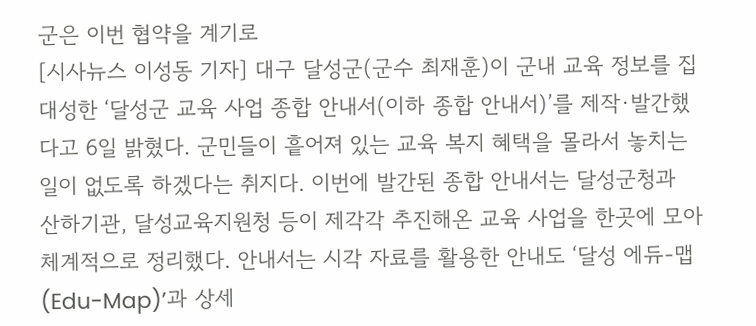군은 이번 협약을 계기로
[시사뉴스 이성동 기자] 대구 달성군(군수 최재훈)이 군내 교육 정보를 집대성한 ‘달성군 교육 사업 종합 안내서(이하 종합 안내서)’를 제작·발간했다고 6일 밝혔다. 군민들이 흩어져 있는 교육 복지 혜택을 몰라서 놓치는 일이 없도록 하겠다는 취지다. 이번에 발간된 종합 안내서는 달성군청과 산하기관, 달성교육지원청 등이 제각각 추진해온 교육 사업을 한곳에 모아 체계적으로 정리했다. 안내서는 시각 자료를 활용한 안내도 ‘달성 에듀-맵(Edu-Map)’과 상세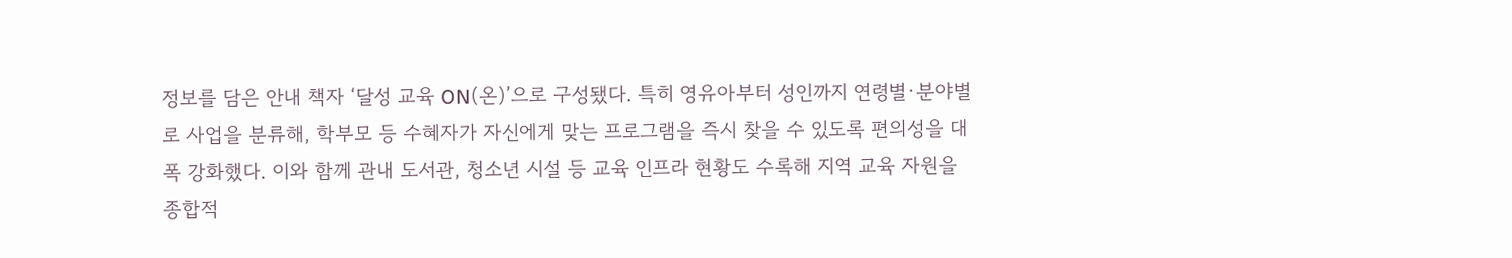정보를 담은 안내 책자 ‘달성 교육 ON(온)’으로 구성됐다. 특히 영유아부터 성인까지 연령별·분야별로 사업을 분류해, 학부모 등 수혜자가 자신에게 맞는 프로그램을 즉시 찾을 수 있도록 편의성을 대폭 강화했다. 이와 함께 관내 도서관, 청소년 시설 등 교육 인프라 현황도 수록해 지역 교육 자원을 종합적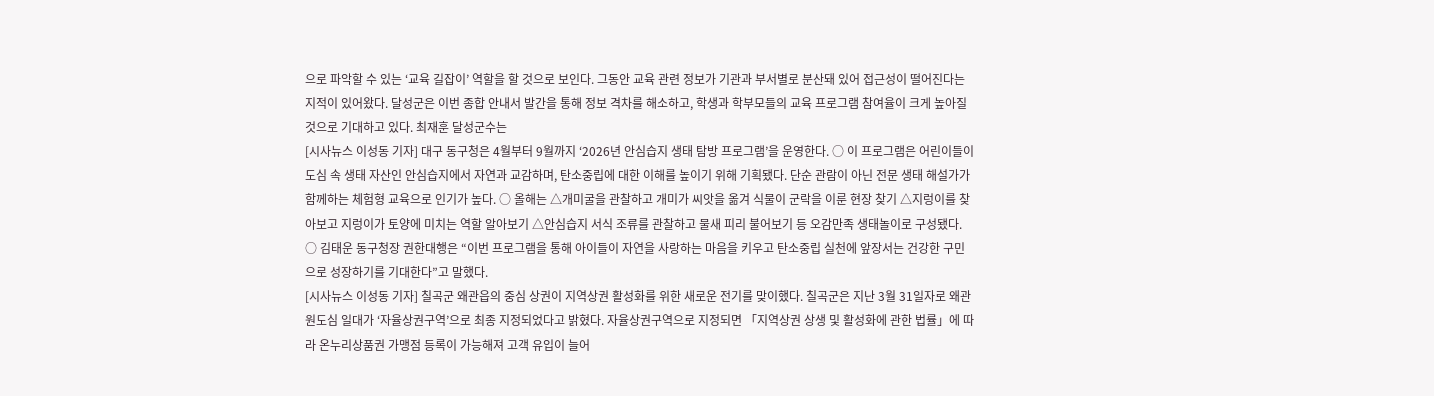으로 파악할 수 있는 ‘교육 길잡이’ 역할을 할 것으로 보인다. 그동안 교육 관련 정보가 기관과 부서별로 분산돼 있어 접근성이 떨어진다는 지적이 있어왔다. 달성군은 이번 종합 안내서 발간을 통해 정보 격차를 해소하고, 학생과 학부모들의 교육 프로그램 참여율이 크게 높아질 것으로 기대하고 있다. 최재훈 달성군수는
[시사뉴스 이성동 기자] 대구 동구청은 4월부터 9월까지 ‘2026년 안심습지 생태 탐방 프로그램’을 운영한다. ○ 이 프로그램은 어린이들이 도심 속 생태 자산인 안심습지에서 자연과 교감하며, 탄소중립에 대한 이해를 높이기 위해 기획됐다. 단순 관람이 아닌 전문 생태 해설가가 함께하는 체험형 교육으로 인기가 높다. ○ 올해는 △개미굴을 관찰하고 개미가 씨앗을 옮겨 식물이 군락을 이룬 현장 찾기 △지렁이를 찾아보고 지렁이가 토양에 미치는 역할 알아보기 △안심습지 서식 조류를 관찰하고 물새 피리 불어보기 등 오감만족 생태놀이로 구성됐다. ○ 김태운 동구청장 권한대행은 “이번 프로그램을 통해 아이들이 자연을 사랑하는 마음을 키우고 탄소중립 실천에 앞장서는 건강한 구민으로 성장하기를 기대한다”고 말했다.
[시사뉴스 이성동 기자] 칠곡군 왜관읍의 중심 상권이 지역상권 활성화를 위한 새로운 전기를 맞이했다. 칠곡군은 지난 3월 31일자로 왜관 원도심 일대가 ‘자율상권구역’으로 최종 지정되었다고 밝혔다. 자율상권구역으로 지정되면 「지역상권 상생 및 활성화에 관한 법률」에 따라 온누리상품권 가맹점 등록이 가능해져 고객 유입이 늘어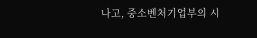나고, 중소벤처기업부의 시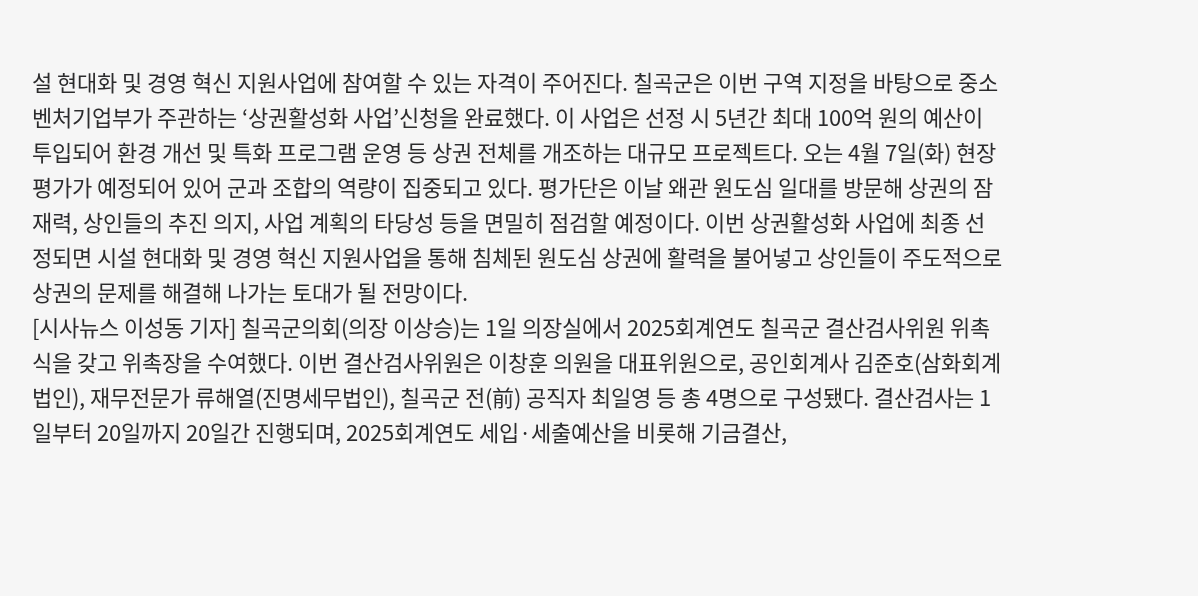설 현대화 및 경영 혁신 지원사업에 참여할 수 있는 자격이 주어진다. 칠곡군은 이번 구역 지정을 바탕으로 중소벤처기업부가 주관하는 ‘상권활성화 사업’신청을 완료했다. 이 사업은 선정 시 5년간 최대 100억 원의 예산이 투입되어 환경 개선 및 특화 프로그램 운영 등 상권 전체를 개조하는 대규모 프로젝트다. 오는 4월 7일(화) 현장평가가 예정되어 있어 군과 조합의 역량이 집중되고 있다. 평가단은 이날 왜관 원도심 일대를 방문해 상권의 잠재력, 상인들의 추진 의지, 사업 계획의 타당성 등을 면밀히 점검할 예정이다. 이번 상권활성화 사업에 최종 선정되면 시설 현대화 및 경영 혁신 지원사업을 통해 침체된 원도심 상권에 활력을 불어넣고 상인들이 주도적으로 상권의 문제를 해결해 나가는 토대가 될 전망이다.
[시사뉴스 이성동 기자] 칠곡군의회(의장 이상승)는 1일 의장실에서 2025회계연도 칠곡군 결산검사위원 위촉식을 갖고 위촉장을 수여했다. 이번 결산검사위원은 이창훈 의원을 대표위원으로, 공인회계사 김준호(삼화회계법인), 재무전문가 류해열(진명세무법인), 칠곡군 전(前) 공직자 최일영 등 총 4명으로 구성됐다. 결산검사는 1일부터 20일까지 20일간 진행되며, 2025회계연도 세입·세출예산을 비롯해 기금결산,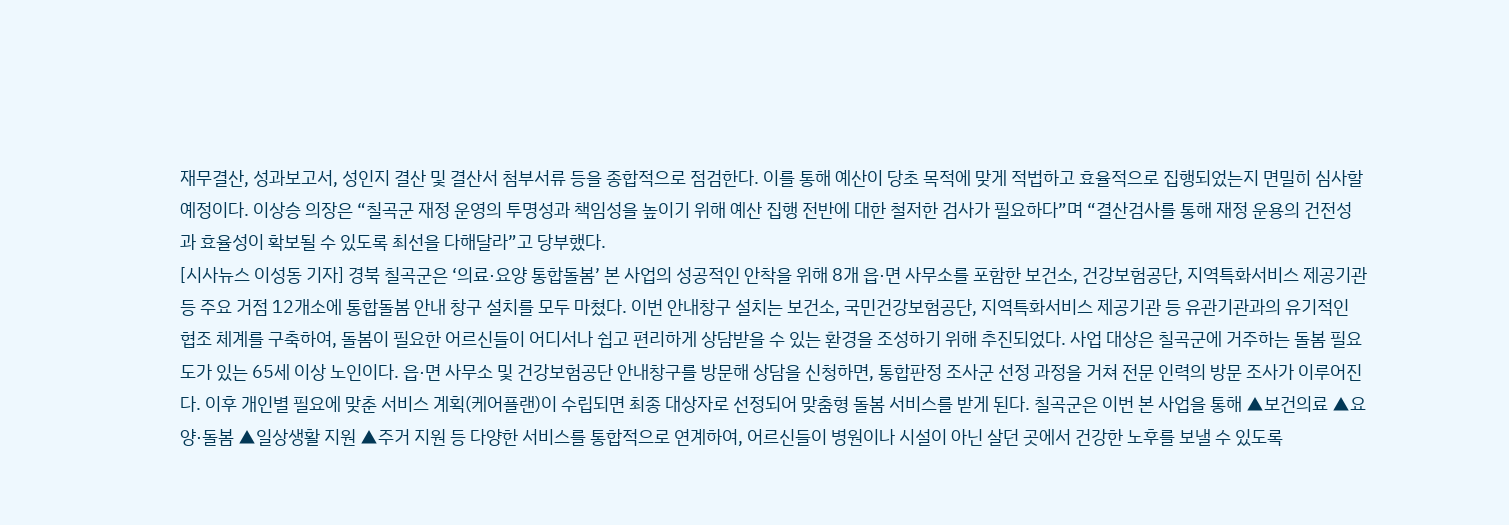재무결산, 성과보고서, 성인지 결산 및 결산서 첨부서류 등을 종합적으로 점검한다. 이를 통해 예산이 당초 목적에 맞게 적법하고 효율적으로 집행되었는지 면밀히 심사할 예정이다. 이상승 의장은 “칠곡군 재정 운영의 투명성과 책임성을 높이기 위해 예산 집행 전반에 대한 철저한 검사가 필요하다”며 “결산검사를 통해 재정 운용의 건전성과 효율성이 확보될 수 있도록 최선을 다해달라”고 당부했다.
[시사뉴스 이성동 기자] 경북 칠곡군은 ‘의료·요양 통합돌봄’ 본 사업의 성공적인 안착을 위해 8개 읍·면 사무소를 포함한 보건소, 건강보험공단, 지역특화서비스 제공기관 등 주요 거점 12개소에 통합돌봄 안내 창구 설치를 모두 마쳤다. 이번 안내창구 설치는 보건소, 국민건강보험공단, 지역특화서비스 제공기관 등 유관기관과의 유기적인 협조 체계를 구축하여, 돌봄이 필요한 어르신들이 어디서나 쉽고 편리하게 상담받을 수 있는 환경을 조성하기 위해 추진되었다. 사업 대상은 칠곡군에 거주하는 돌봄 필요도가 있는 65세 이상 노인이다. 읍·면 사무소 및 건강보험공단 안내창구를 방문해 상담을 신청하면, 통합판정 조사군 선정 과정을 거쳐 전문 인력의 방문 조사가 이루어진다. 이후 개인별 필요에 맞춘 서비스 계획(케어플랜)이 수립되면 최종 대상자로 선정되어 맞춤형 돌봄 서비스를 받게 된다. 칠곡군은 이번 본 사업을 통해 ▲보건의료 ▲요양·돌봄 ▲일상생활 지원 ▲주거 지원 등 다양한 서비스를 통합적으로 연계하여, 어르신들이 병원이나 시설이 아닌 살던 곳에서 건강한 노후를 보낼 수 있도록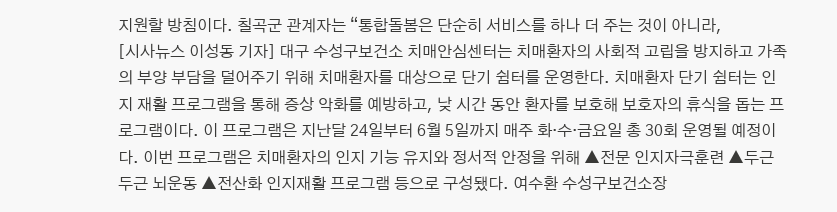지원할 방침이다. 칠곡군 관계자는 “통합돌봄은 단순히 서비스를 하나 더 주는 것이 아니라,
[시사뉴스 이성동 기자] 대구 수성구보건소 치매안심센터는 치매환자의 사회적 고립을 방지하고 가족의 부양 부담을 덜어주기 위해 치매환자를 대상으로 단기 쉼터를 운영한다. 치매환자 단기 쉼터는 인지 재활 프로그램을 통해 증상 악화를 예방하고, 낮 시간 동안 환자를 보호해 보호자의 휴식을 돕는 프로그램이다. 이 프로그램은 지난달 24일부터 6월 5일까지 매주 화·수·금요일 총 30회 운영될 예정이다. 이번 프로그램은 치매환자의 인지 기능 유지와 정서적 안정을 위해 ▲전문 인지자극훈련 ▲두근두근 뇌운동 ▲전산화 인지재활 프로그램 등으로 구성됐다. 여수환 수성구보건소장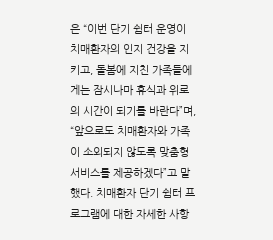은 “이번 단기 쉼터 운영이 치매환자의 인지 건강을 지키고, 돌봄에 지친 가족들에게는 잠시나마 휴식과 위로의 시간이 되기를 바란다”며, “앞으로도 치매환자와 가족이 소외되지 않도록 맞춤형 서비스를 제공하겠다”고 말했다. 치매환자 단기 쉼터 프로그램에 대한 자세한 사항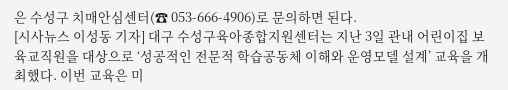은 수성구 치매안심센터(☎ 053-666-4906)로 문의하면 된다.
[시사뉴스 이성동 기자] 대구 수성구육아종합지원센터는 지난 3일 관내 어린이집 보육교직원을 대상으로 ‘성공적인 전문적 학습공동체 이해와 운영모델 설계’ 교육을 개최했다. 이번 교육은 미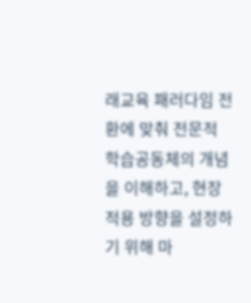래교육 패러다임 전환에 맞춰 전문적 학습공동체의 개념을 이해하고, 현장 적용 방향을 설정하기 위해 마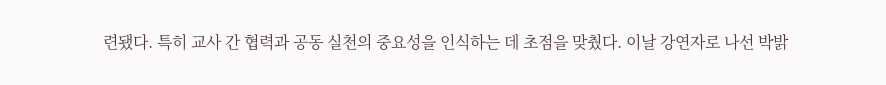련됐다. 특히 교사 간 협력과 공동 실천의 중요성을 인식하는 데 초점을 맞췄다. 이날 강연자로 나선 박밝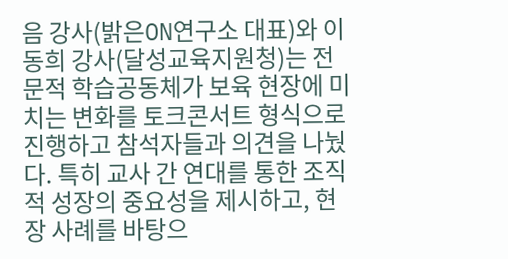음 강사(밝은ON연구소 대표)와 이동희 강사(달성교육지원청)는 전문적 학습공동체가 보육 현장에 미치는 변화를 토크콘서트 형식으로 진행하고 참석자들과 의견을 나눴다. 특히 교사 간 연대를 통한 조직적 성장의 중요성을 제시하고, 현장 사례를 바탕으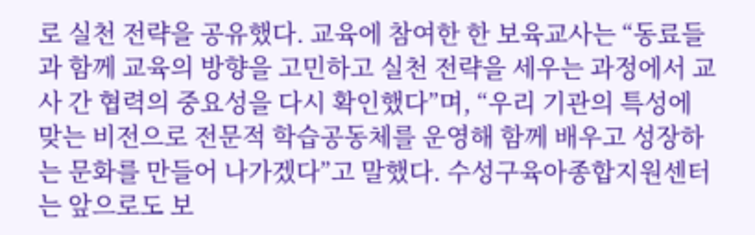로 실천 전략을 공유했다. 교육에 참여한 한 보육교사는 “동료들과 함께 교육의 방향을 고민하고 실천 전략을 세우는 과정에서 교사 간 협력의 중요성을 다시 확인했다”며, “우리 기관의 특성에 맞는 비전으로 전문적 학습공동체를 운영해 함께 배우고 성장하는 문화를 만들어 나가겠다”고 말했다. 수성구육아종합지원센터는 앞으로도 보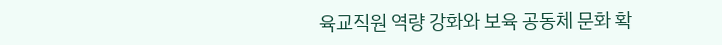육교직원 역량 강화와 보육 공동체 문화 확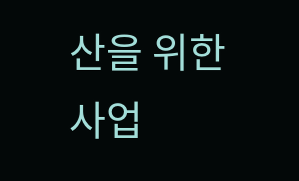산을 위한 사업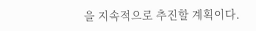을 지속적으로 추진할 계획이다.